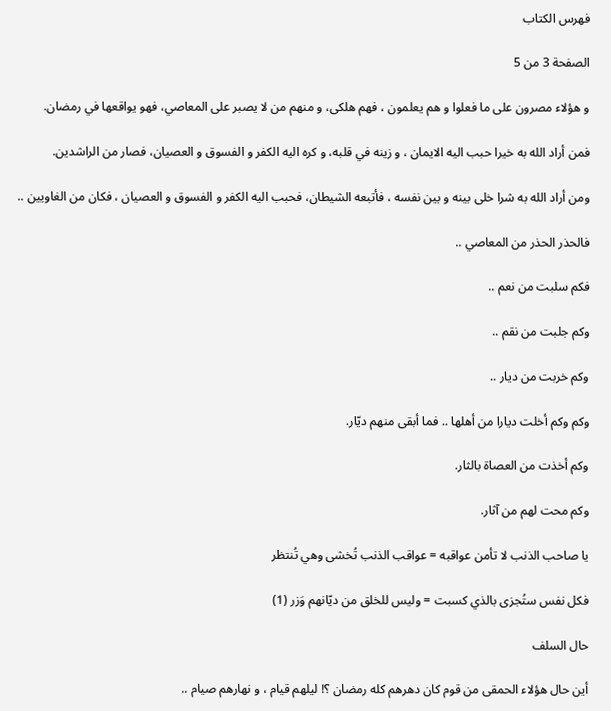فهرس الكتاب

الصفحة 3 من 5

و هؤلاء مصرون على ما فعلوا و هم يعلمون ، فهم هلكى، و منهم من لا يصبر على المعاصي، فهو يواقعها في رمضان.

فمن أراد الله به خيرا حبب اليه الايمان ، و زينه في قلبه، و كره اليه الكفر و الفسوق و العصيان، فصار من الراشدين.

ومن أراد الله به شرا خلى بينه و بين نفسه ، فأتبعه الشيطان، فحبب اليه الكفر و الفسوق و العصيان ، فكان من الغاويين ..

فالحذر الحذر من المعاصي ..

فكم سلبت من نعم ..

وكم جلبت من نقم ..

وكم خربت من ديار ..

وكم وكم أخلت ديارا من أهلها .. فما أبقى منهم ديّار.

وكم أخذت من العصاة بالثار.

وكم محت لهم من آثار.

يا صاحب الذنب لا تأمن عواقبه = عواقب الذنب تُخشى وهي تُنتظر

فكل نفس ستُجزى بالذي كسبت = وليس للخلق من ديّانهم وَزر (1)

حال السلف

أين حال هؤلاء الحمقى من قوم كان دهرهم كله رمضان ؟! ليلهم قيام ، و نهارهم صيام ..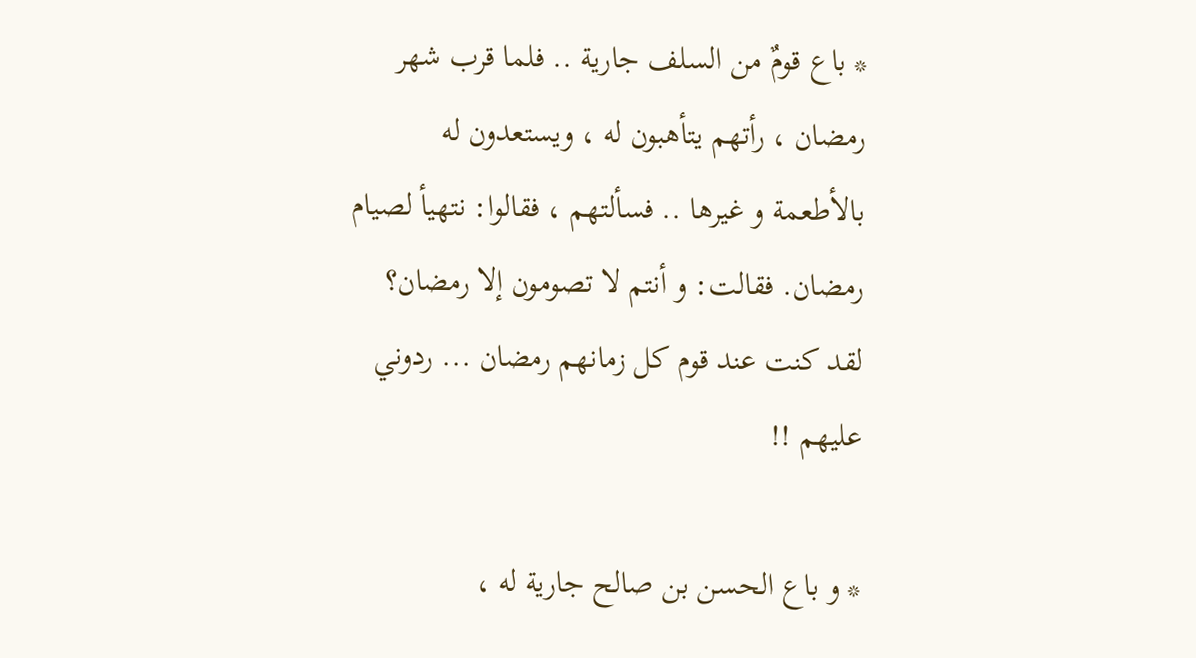* باع قومٌ من السلف جارية .. فلما قرب شهر رمضان ، رأتهم يتأهبون له ، ويستعدون له بالأطعمة و غيرها .. فسألتهم ، فقالوا: نتهيأ لصيام رمضان. فقالت: و أنتم لا تصومون إلا رمضان؟ لقد كنت عند قوم كل زمانهم رمضان ... ردوني عليهم !!

* و باع الحسن بن صالح جارية له ،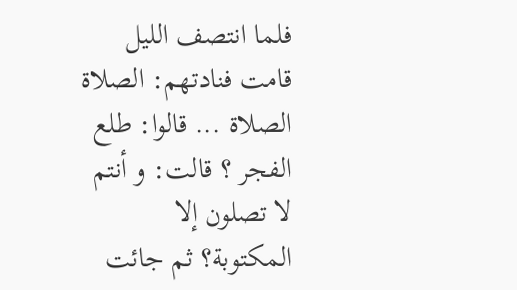فلما انتصف الليل قامت فنادتهم: الصلاة الصلاة ... قالوا: طلع الفجر ؟ قالت: و أنتم لا تصلون إلا المكتوبة؟ ثم جائت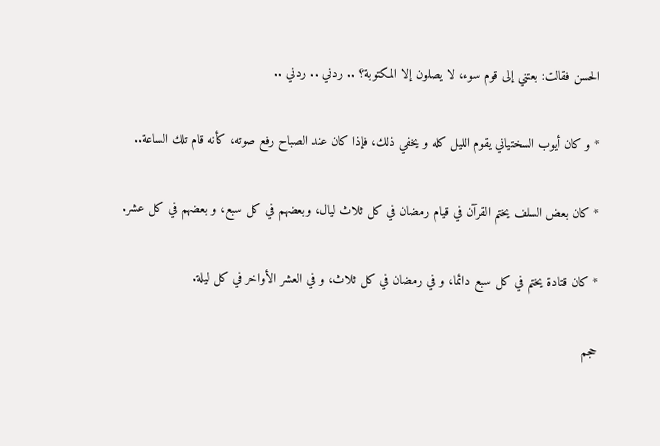الحسن فقالت: بعتني إلى قوم سوء، لا يصلون إلا المكتوبة؟ .. ردني .. ردني ..

* و كان أيوب السختياني يقوم الليل كله و يخفي ذلك، فإذا كان عند الصباح رفع صوته، كأنه قام تلك الساعة..

* كان بعض السلف يختم القرآن في قيام رمضان في كل ثلاث ليال، وبعضهم في كل سبع، و بعضهم في كل عشر.

* كان قتادة يختم في كل سبع دائما، و في رمضان في كل ثلاث، و في العشر الأواخر في كل ليلة.

حجم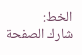الخط:
شارك الصفحة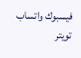فيسبوك واتساب تويتر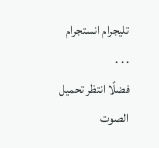تليجرام انستجرام
. . .
فضلًا انتظر تحميل الصوت